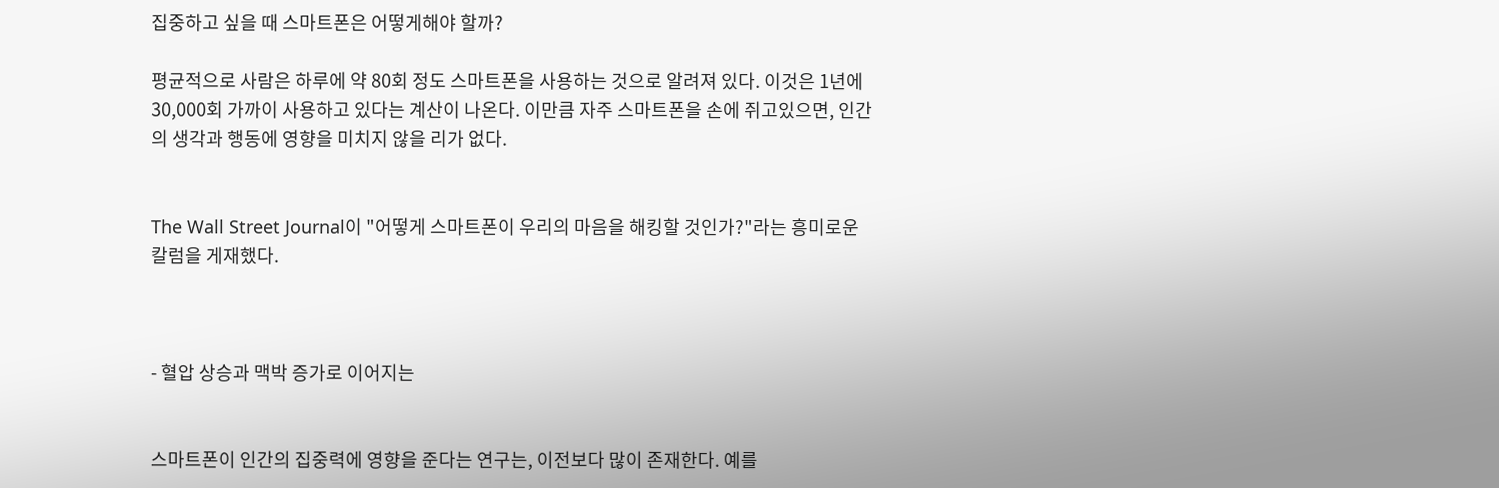집중하고 싶을 때 스마트폰은 어떻게해야 할까?

평균적으로 사람은 하루에 약 80회 정도 스마트폰을 사용하는 것으로 알려져 있다. 이것은 1년에 30,000회 가까이 사용하고 있다는 계산이 나온다. 이만큼 자주 스마트폰을 손에 쥐고있으면, 인간의 생각과 행동에 영향을 미치지 않을 리가 없다.


The Wall Street Journal이 "어떻게 스마트폰이 우리의 마음을 해킹할 것인가?"라는 흥미로운 칼럼을 게재했다.



- 혈압 상승과 맥박 증가로 이어지는


스마트폰이 인간의 집중력에 영향을 준다는 연구는, 이전보다 많이 존재한다. 예를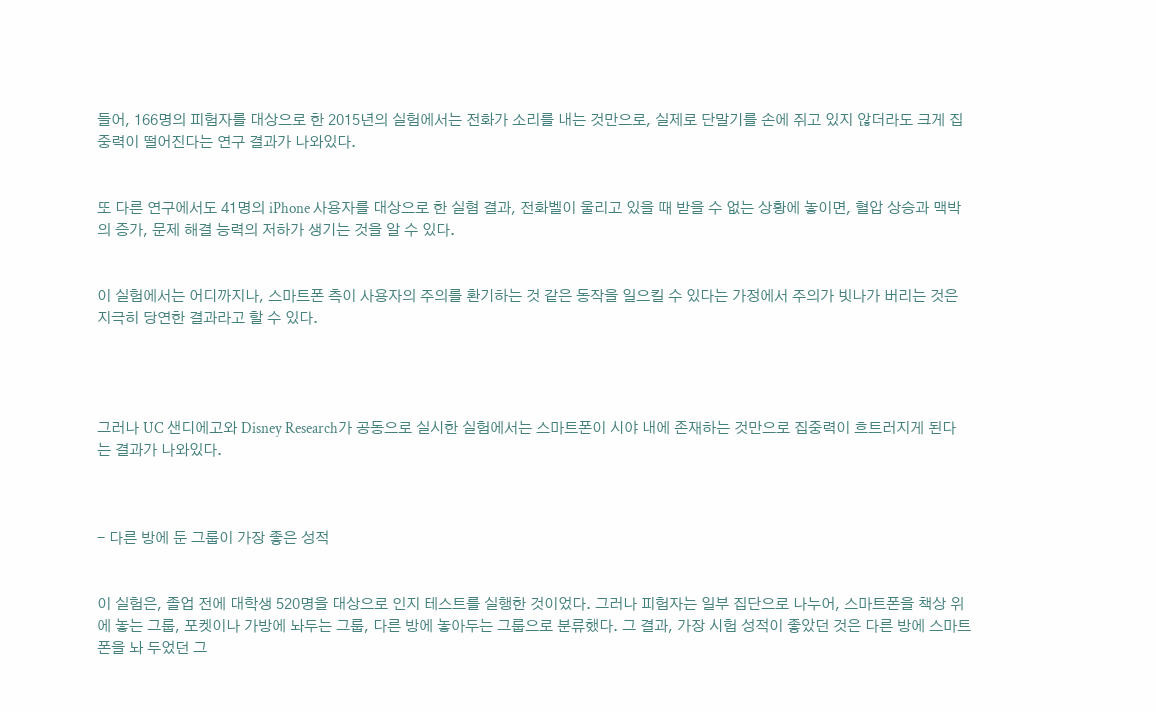들어, 166명의 피험자를 대상으로 한 2015년의 실험에서는 전화가 소리를 내는 것만으로, 실제로 단말기를 손에 쥐고 있지 않더라도 크게 집중력이 떨어진다는 연구 결과가 나와있다.


또 다른 연구에서도 41명의 iPhone 사용자를 대상으로 한 실혐 결과, 전화벨이 울리고 있을 때 받을 수 없는 상황에 놓이면, 혈압 상승과 맥박의 증가, 문제 해결 능력의 저하가 생기는 것을 알 수 있다.


이 실험에서는 어디까지나, 스마트폰 측이 사용자의 주의를 환기하는 것 같은 동작을 일으킬 수 있다는 가정에서 주의가 빗나가 버리는 것은 지극히 당연한 결과라고 할 수 있다.




그러나 UC 샌디에고와 Disney Research가 공동으로 실시한 실험에서는 스마트폰이 시야 내에 존재하는 것만으로 집중력이 흐트러지게 된다는 결과가 나와있다.



- 다른 방에 둔 그룹이 가장 좋은 성적


이 실험은, 졸업 전에 대학생 520명을 대상으로 인지 테스트를 실행한 것이었다. 그러나 피험자는 일부 집단으로 나누어, 스마트폰을 책상 위에 놓는 그룹, 포켓이나 가방에 놔두는 그룹, 다른 방에 놓아두는 그룹으로 분류했다. 그 결과, 가장 시험 성적이 좋았던 것은 다른 방에 스마트폰을 놔 두었던 그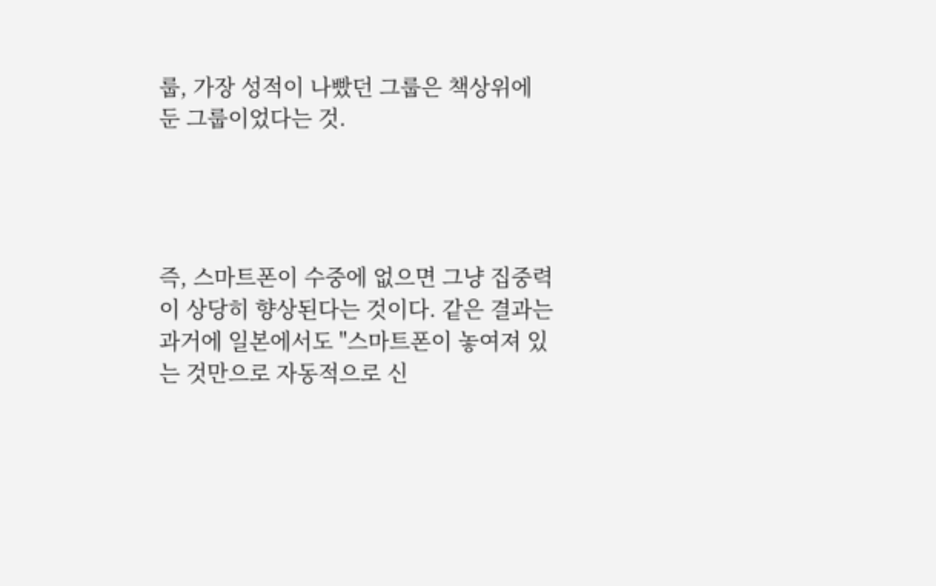룹, 가장 성적이 나빴던 그룹은 책상위에  둔 그룹이었다는 것.




즉, 스마트폰이 수중에 없으면 그냥 집중력이 상당히 향상된다는 것이다. 같은 결과는 과거에 일본에서도 "스마트폰이 놓여져 있는 것만으로 자동적으로 신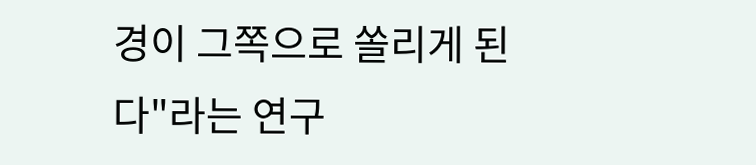경이 그쪽으로 쏠리게 된다"라는 연구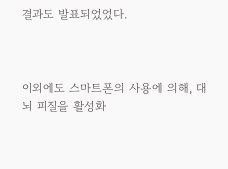결과도 발표되었었다.



이외에도 스마트폰의 사용에 의해, 대뇌 피질을 활성화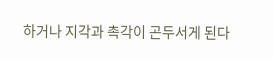하거나 지각과 촉각이 곤두서게 된다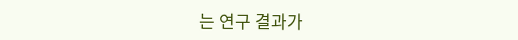는 연구 결과가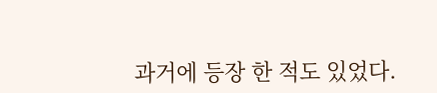과거에 등장 한 적도 있었다.